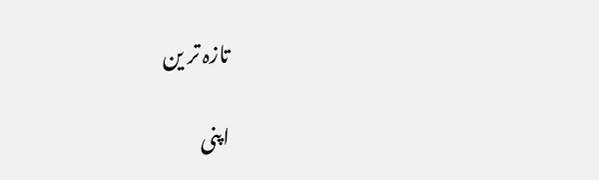تازہ تر ین

اپنی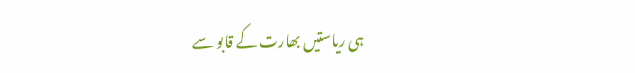ہی ریاستیں بھارت کے قابو سے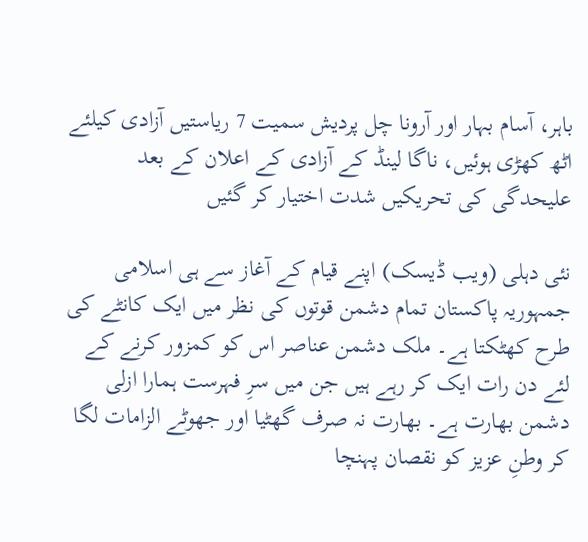باہر، آسام بہار اور آرونا چل پردیش سمیت 7 ریاستیں آزادی کیلئے اٹھ کھڑی ہوئیں، ناگا لینڈ کے آزادی کے اعلان کے بعد علیحدگی کی تحریکیں شدت اختیار کر گئیں

نئی دہلی (ویب ڈیسک) اپنے قیام کے آغاز سے ہی اسلامی جمہوریہ پاکستان تمام دشمن قوتوں کی نظر میں ایک کانٹے کی طرح کھٹکتا ہے۔ ملک دشمن عناصر اس کو کمزور کرنے کے لئے دن رات ایک کر رہے ہیں جن میں سرِ فہرست ہمارا ازلی دشمن بھارت ہے۔ بھارت نہ صرف گھٹیا اور جھوٹے الزامات لگا کر وطنِ عزیز کو نقصان پہنچا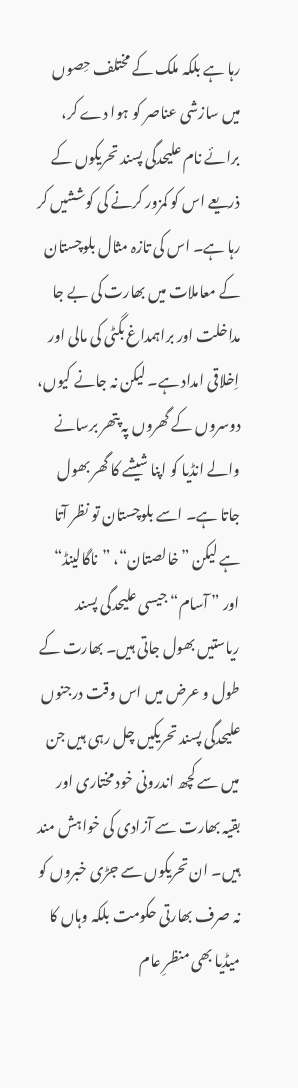رہا ہے بلکہ ملک کے مختلف حِصوں میں سازشی عناصر کو ہوا دے کر، برائے نام علیحدگی پسند تحریکوں کے ذریعے اس کو کمزور کرنے کی کوششیں کر رہا ہے۔ اس کی تازہ مثال بلوچستان کے معاملات میں بھارت کی بے جا مداخلت اور براہمداغ بگٹی کی مالی اور اِخلاقی امداد ہے۔ لیکن نہ جانے کیوں، دوسروں کے گھروں پہ پتھر برسانے والے انڈیا کو اپنا شیشے کا گھر بھول جاتا ہے۔ اسے بلوچستان تو نظر آتا ہے لیکن ”خالصتان“، ”ناگالینڈ“ اور ” آسام“ جیسی علیحدگی پسند ریاستیں بھول جاتی ہیں۔ بھارت کے طول و عرض میں اس وقت درجنوں علیحدگی پسند تحریکیں چل رہی ہیں جن میں سے کچھ اندرونی خود مختاری اور بقیہ بھارت سے آزادی کی خواہش مند ہیں۔ ان تحریکوں سے جڑی خبروں کو نہ صرف بھارتی حکومت بلکہ وہاں کا میڈیا بھی منظرِ عام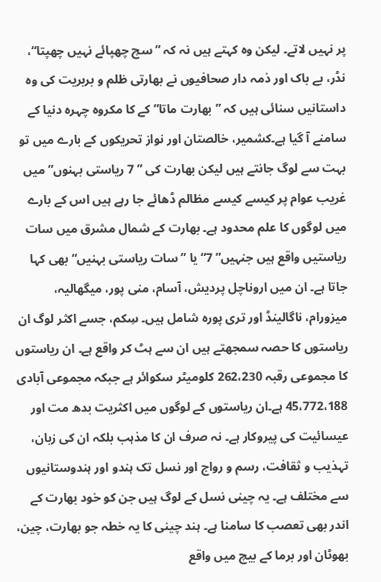پر نہیں لاتے۔ لیکن وہ کہتے ہیں نہ کہ ”سچ چھپائے نہیں چھپتا“، نڈر، بے باک اور ذمہ دار صحافیوں نے بھارتی ظلم و بربریت کی وہ داستانیں سنائی ہیں کہ ”بھارت ماتا” کے کا مکروہ چہرہ دنیا کے سامنے آ گیا ہے۔کشمیر، خالصتان اور نواز تحریکوں کے بارے میں تو بہت سے لوگ جانتے ہیں لیکن بھارت کی ” 7 ریاستی بہنوں” میں غریب عوام پر کیسے کیسے مظالم ڈھائے جا رہے ہیں اس کے بارے میں لوگوں کا علم محدود ہے۔ بھارت کے شمال مشرق میں سات ریاستیں واقع ہیں جنہیں” 7“یا ”سات ریاستی بہنیں“ بھی کہا جاتا ہے۔ ان میں اروناچل پردیش، آسام، منی پور، میگھالیہ، میزورام، ناگالینڈ اور تری پورہ شامل ہیں۔ سِکم، جسے اکثر لوگ ان ریاستوں کا حصہ سمجھتے ہیں ان سے ہٹ کر واقع ہے۔ ان ریاستوں کا مجموعی رقبہ 262،230 کلومیٹر سکوائر ہے جبکہ مجموعی آبادی 45،772،188 ہے۔ان ریاستوں کے لوگوں میں اکثریت بدھ مت اور عیسائیت کی پیروکار ہے۔ نہ صرف ان کا مذہب بلکہ ان کی زبان، تہذیب و ثقافت، رسم و رواج اور نسل تک ہندو اور ہندوستانیوں سے مختلف ہے۔ یہ چینی نسل کے لوگ ہیں جن کو خود بھارت کے اندر بھی تعصب کا سامنا ہے۔ ہند چینی کا یہ خطہ جو بھارت، چین، بھوٹان اور برما کے بیچ میں واقع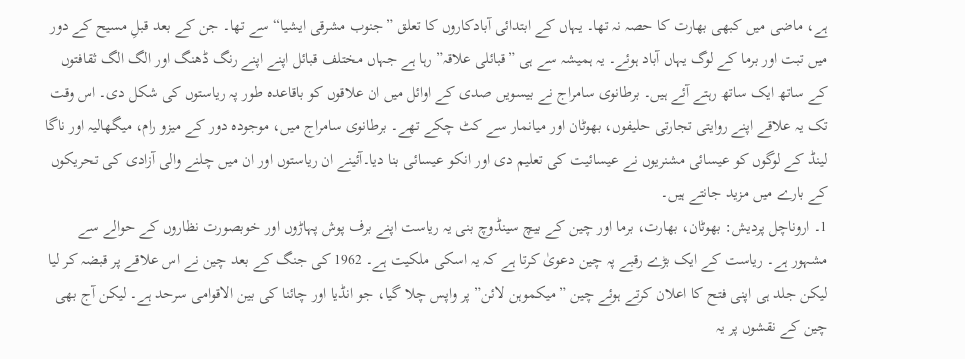ہے، ماضی میں کبھی بھارت کا حصہ نہ تھا۔ یہاں کے ابتدائی آبادکاروں کا تعلق ”جنوب مشرقی ایشیا“ سے تھا۔ جن کے بعد قبلِ مسیح کے دور میں تبت اور برما کے لوگ یہاں آباد ہوئے۔ یہ ہمیشہ سے ہی ”قبائلی علاقہ” رہا ہے جہاں مختلف قبائل اپنے اپنے رنگ ڈھنگ اور الگ الگ ثقافتوں کے ساتھ ایک ساتھ رہتے آئے ہیں۔ برطانوی سامراج نے بیسویں صدی کے اوائل میں ان علاقوں کو باقاعدہ طور پہ ریاستوں کی شکل دی۔ اس وقت تک یہ علاقے اپنے روایتی تجارتی حلیفوں، بھوٹان اور میانمار سے کٹ چکے تھے۔ برطانوی سامراج میں، موجودہ دور کے میزو رام، میگھالیہ اور ناگا لینڈ کے لوگوں کو عیسائی مشنریوں نے عیسائیت کی تعلیم دی اور انکو عیسائی بنا دیا۔آئینے ان ریاستوں اور ان میں چلنے والی آزادی کی تحریکوں کے بارے میں مزید جانتے ہیں۔
1۔ اروناچل پردیش: بھوٹان، بھارت، برما اور چین کے بیچ سینڈوچ بنی یہ ریاست اپنے برف پوش پہاڑوں اور خوبصورت نظاروں کے حوالے سے مشہور ہے۔ ریاست کے ایک بڑے رقبے پہ چین دعویٰ کرتا ہے کہ یہ اسکی ملکیت ہے۔ 1962 کی جنگ کے بعد چین نے اس علاقے پر قبضہ کر لیا لیکن جلد ہی اپنی فتح کا اعلان کرتے ہوئے چین ”میکموہن لائن” پر واپس چلا گیا، جو انڈیا اور چائنا کی بین الاقوامی سرحد ہے۔ لیکن آج بھی چین کے نقشوں پر یہ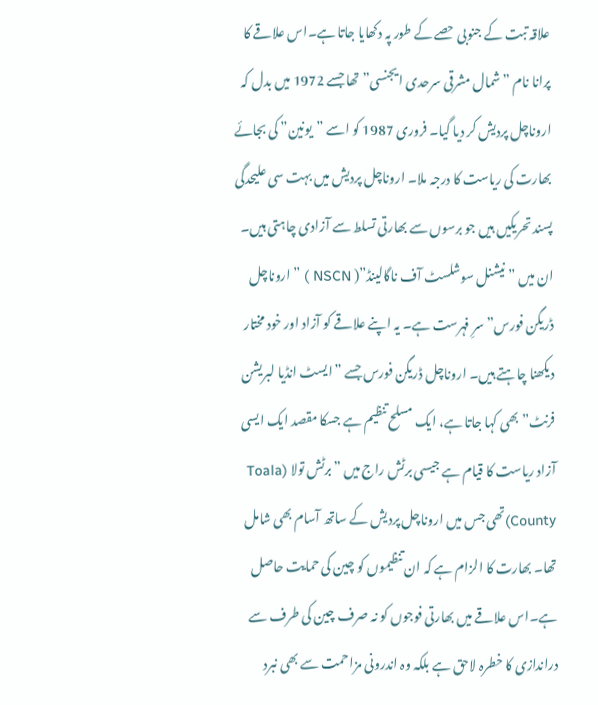علاقہ تبت کے جنوبی حصے کے طور پہ دکھایا جاتا ہے۔اس علاقے کا پرانا نام ” شمال مشرقی سرحدی ایجنسی” تھا جسے 1972 میں بدل کہ اروناچل پردیش کر دیا گیا۔ فروری 1987 کو اسے ”یونین” کی بجائے بھارت کی ریاست کا درجہ ملا۔ اروناچل پردیش میں بہت سی علیحدگی پسند تحریکیں ہیں جو برسوں سے بھارتی تسلط سے آزادی چاہتی ہیں۔ ان میں ”نیشنل سوشلسٹ آف ناگالینڈ”( NSCN ) ”اروناچل ڈریگن فورس” سرِ فہرست ہے۔ یہ اپنے علاقے کو آزاد اور خود مختار دیکھنا چاہتے ہیں۔ اروناچل ڈریگن فورس جسے ”ایسٹ انڈیا لبریشن فرنٹ” بھی کہا جاتا ہے، ایک مسلح تنظیم ہے جسکا مقصد ایک ایسی آزاد ریاست کا قیام ہے جیسی برٹش راج میں ”برٹش تولا (Toala County)تھی جس میں اروناچل پردیش کے ساتھ آسام بھی شامل تھا۔ بھارت کا الزام ہے کہ ان تنظیموں کو چین کی حمایت حاصل ہے۔اس علاقے میں بھارتی فوجوں کو نہ صرف چین کی طرف سے دراندازی کا خطرہ لاحق ہے بلکہ وہ اندرونی مزاحمت سے بھی نبرد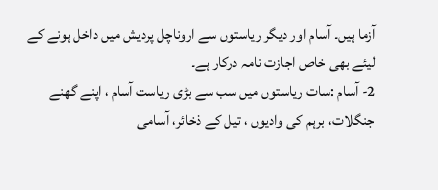آزما ہیں۔ آسام اور دیگر ریاستوں سے اروناچل پردیش میں داخل ہونے کے لیئے بھی خاص اجازت نامہ درکار ہے۔
2- آسام :سات ریاستوں میں سب سے بڑی ریاست آسام ، اپنے گھنے جنگلات، برہم کی وادیوں ، تیل کے ذخائر، آسامی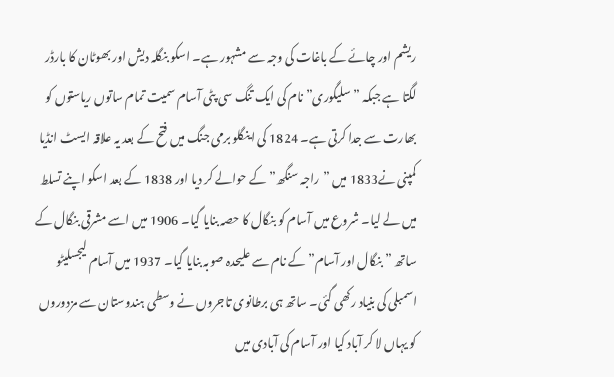ریشم اور چائے کے باغات کی وجہ سے مشہور ہے۔ اسکو بنگلہ دیش اور بھوٹان کا بارڈر لگتا ہے جبکہ ”سلیگوری” نام کی ایک تنگ سی پٹی آسام سمیت تمام ساتوں ریاستوں کو بھارت سے جدا کرتی ہے۔ 1824 کی اینگلو برمی جنگ میں فتح کے بعد یہ علاقہ ایسٹ انڈیا کمپنی نے1833 میں ”راجہ سنگھ” کے حوالے کر دیا اور 1838 کے بعد اسکو اپنے تسلط میں لے لیا۔ شروع میں آسام کو بنگال کا حصہ بنایا گیا۔ 1906 میں اسے مشرقی بنگال کے ساتھ ”بنگال اور آسام” کے نام سے علیحدہ صوبہ بنایا گیا۔ 1937 میں آسام لیجسلیٹو اسمبلی کی بنیاد رکھی گئی۔ ساتھ ہی برطانوی تاجروں نے وسطی ہندوستان سے مزدوروں کو یہاں لا کر آباد کیا اور آسام کی آبادی میں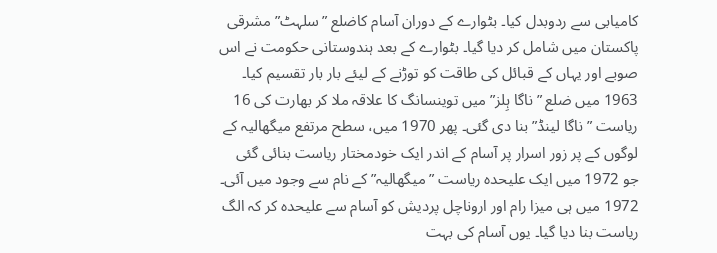کامیابی سے ردوبدل کیا۔ بٹوارے کے دوران آسام کاضلع ”سلہٹ” مشرقی پاکستان میں شامل کر دیا گیا۔ بٹوارے کے بعد ہندوستانی حکومت نے اس صوبے اور یہاں کے قبائل کی طاقت کو توڑنے کے لیئے بار بار تقسیم کیا۔ 1963 میں ضلع ”ناگا ہِلز” میں توینسانگ کا علاقہ ملا کر بھارت کی 16 ریاست ”ناگا لینڈ” بنا دی گئی۔ پھر 1970 میں، سطح مرتفع میگھالیہ کے لوگوں کے پر زور اسرار پر آسام کے اندر ایک خودمختار ریاست بنائی گئی جو 1972 میں ایک علیحدہ ریاست ” میگھالیہ” کے نام سے وجود میں آئی۔ 1972 میں ہی میزا رام اور اروناچل پردیش کو آسام سے علیحدہ کر کہ الگ ریاست بنا دیا گیا۔ یوں آسام کی بہت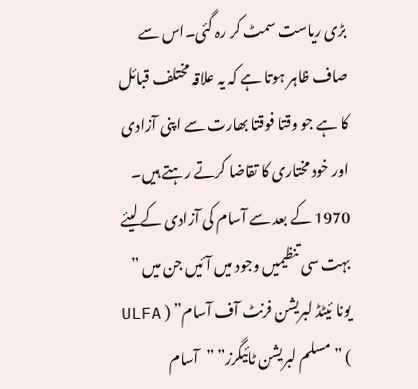بڑی ریاست سمٹ کر رہ گئی۔اس سے صاف ظاہر ہوتا ہے کہ یہ علاقہ مختلف قبائل کا ہے جو وقتا فوقتا بھارت سے اپنی آزادی اور خود مختاری کا تقاضا کرتے رہتے ہیں۔ 1970 کے بعد سے آسام کی آزادی کے لیئے بہت سی تنظیمیں وجود میں آئیں جن میں ” یونا ئیٹڈ لبریشن فرنٹ آف آسام” ( ULFA ) ” مسلم لبریشن ٹائیگرز” ”آسام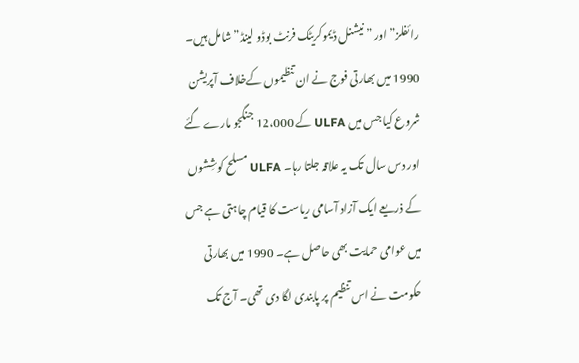رائفلز” اور ”نیشنل ڈیموکریٹک فرنٹ بوڈو لینڈ” شامل ہیں۔ 1990 میں بھارتی فوج نے ان تنظیموں کےخلاف آپریشن شروع کیا جس میں ULFA کے 12،000 جنگجو مارے گئے اور دس سال تک یہ علاقہ جلتا رہا۔ ULFA مسلح کوشِشوں کے ذریعے ایک آزاد آسامی ریاست کا قیام چاہتی ہے جس میں عوامی حمایت بھی حاصل ہے۔ 1990 میں بھارتی حکومت نے اس تنظیم پر پابندی لگا دی تھی۔ آج تک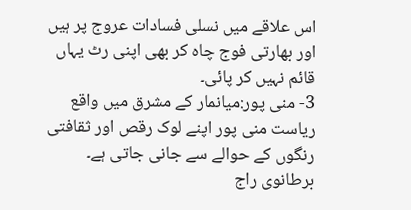اس علاقے میں نسلی فسادات عروج پر ہیں اور بھارتی فوج چاہ کر بھی اپنی رٹ یہاں قائم نہیں کر پائی۔
3- منی پور:میانمار کے مشرق میں واقع ریاست منی پور اپنے لوک رقص اور ثقافتی رنگوں کے حوالے سے جانی جاتی ہے۔ برطانوی راج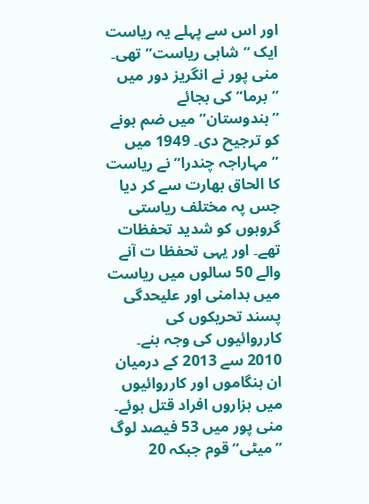اور اس سے پہلے یہ ریاست ایک ” شاہی ریاست” تھی۔ منی پور نے انگریز دور میں ”برما” کی بجائے ”ہندوستان” میں ضم ہونے کو ترجیح دی۔ 1949 میں ”مہاراجہ چندرا” نے ریاست کا الحاق بھارت سے کر دیا جس پہ مختلف ریاستی گروہوں کو شدید تحفظات تھے۔ اور یہی تحفظا ت آنے والے 50 سالوں میں ریاست میں بدامنی اور علیحدگی پسند تحریکوں کی کارروائیوں کی وجہ بنے۔ 2010 سے 2013 کے درمیان ان ہنگاموں اور کارروائیوں میں ہزاروں افراد قتل ہوئے۔ منی پور میں 53 فیصد لوگ ”میٹی” قوم جبکہ 20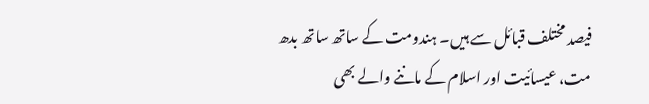فیصد مختلف قبائل سے ہیں۔ ہندومت کے ساتھ ساتھ بدھ مت، عیسائیت اور اسلام کے ماننے والے بھی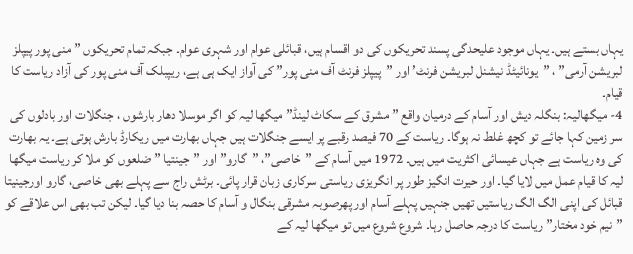یہاں بستے ہیں۔ یہاں موجود علیحدگی پسند تحریکوں کی دو اقسام ہیں، قبائلی عوام اور شہری عوام۔ جبکہ تمام تحریکوں ”منی پور پیپلز لبریشن آرمی” ، ”یونائیٹڈ نیشنل لبریشن فرنٹ’ اور ”پیپلز فرنٹ آف منی پور” کی آواز ایک ہی ہے، ریپبلک آف منی پور کی آزاد ریاست کا قیام۔
4- میگھالیہ: بنگلہ دیش اور آسام کے درمیان واقع ”مشرق کے سکاٹ لینڈ” میگھا لیہ کو اگر موسلا دھار بارشوں ، جنگلات اور بادلوں کی سر زمین کہا جائے تو کچھ غلط نہ ہوگا۔ ریاست کے 70 فیصد رقبے پر ایسے جنگلات ہیں جہاں بھارت میں ریکارڈ بارش ہوتی ہے۔ یہ بھارت کی وہ ریاست ہے جہاں عیسائی اکثریت میں ہیں۔ 1972 میں آسام کے ”خاصی”، ”گارو” اور ”جینتیا ” ضلعوں کو ملا کر ریاست میگھا لیہ کا قیام عمل میں لایا گیا۔ اور حیرت انگیز طور پر انگریزی ریاستی سرکاری زبان قرار پائی۔ برٹش راج سے پہلے بھی خاصی، گارو اورجینیتا قبائل کی اپنی الگ الگ ریاستیں تھیں جنہیں پہلے آسام اور پھرصوبہ مشرقی بنگال و آسام کا حصہ بنا دیا گیا۔ لیکن تب بھی اس علاقے کو ”نیم خود مختار” ریاست کا درجہ حاصل رہا۔ شروع شروع میں تو میگھا لیہ کے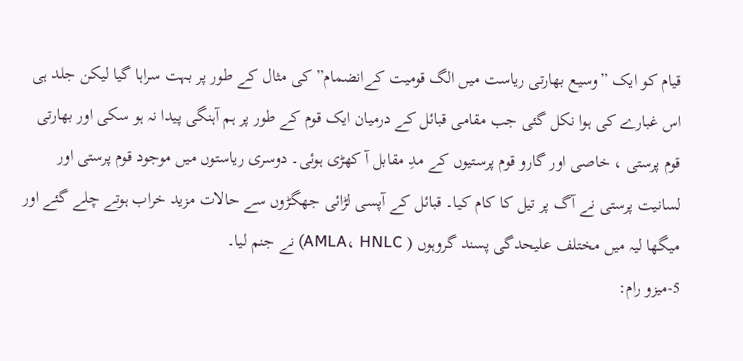قیام کو ایک ”وسیع بھارتی ریاست میں الگ قومیت کےانضمام” کی مثال کے طور پر بہت سراہا گیا لیکن جلد ہی اس غبارے کی ہوا نکل گئی جب مقامی قبائل کے درمیان ایک قوم کے طور پر ہم آہنگی پیدا نہ ہو سکی اور بھارتی قوم پرستی ، خاصی اور گارو قوم پرستیوں کے مدِ مقابل آ کھڑی ہوئی۔ دوسری ریاستوں میں موجود قوم پرستی اور لسانیت پرستی نے آگ پر تیل کا کام کیا۔ قبائل کے آپسی لڑائی جھگڑوں سے حالات مزید خراب ہوتے چلے گئے اور میگھا لیہ میں مختلف علیحدگی پسند گروہوں ( AMLA، HNLC) نے جنم لیا۔
5-میزو رام: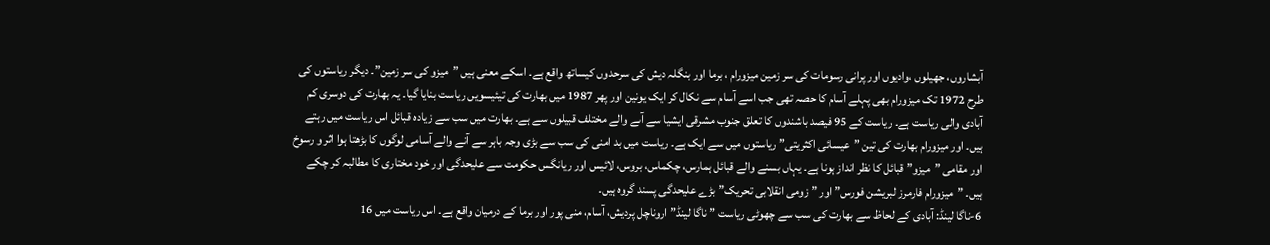آبشاروں، جھیلوں ،وادیوں اور پرانی رسومات کی سر زمین میزورام ، برما اور بنگلہ دیش کی سرحدوں کیساتھ واقع ہے۔ اسکے معنی ہیں ”میزو کی سر زمین”۔ دیگر ریاستوں کی طرح 1972 تک میزورام بھی پہلے آسام کا حصہ تھی جب اسے آسام سے نکال کر ایک یونین اور پھر 1987 میں بھارت کی تیئیسویں ریاست بنایا گیا۔ یہ بھارت کی دوسری کم آبادی والی ریاست ہے۔ ریاست کے 95 فیصد باشندوں کا تعلق جنوب مشرقی ایشیا سے آںے والے مختلف قبیلوں سے ہے۔ بھارت میں سب سے زیادہ قبائل اس ریاست میں رہتے ہیں۔ اور میزورام بھارت کی تین ”عیسائی اکثریتی” ریاستوں میں سے ایک ہے۔ ریاست میں بد امنی کی سب سے بڑی وجہ باہر سے آنے والے آسامی لوگوں کا بڑھتا ہوا اثر و رسوخ اور مقامی ”میزو” قبائل کا نظر انداز ہونا ہے۔ یہاں بسنے والے قبائل ہمارس، چکماس، بروس، لائیس اور ریانگس حکومت سے علیحدگی اور خود مختاری کا مطالبہ کر چکے ہیں۔ ”میزورام فارمرز لبریشن فورس” اور ”زومی انقلابی تحریک” بڑے علیحدگی پسند گروہ ہیں۔
6-ناگا لینڈ: آبادی کے لحاظ سے بھارت کی سب سے چھوٹی ریاست ” ناگا لینڈ” اروناچل پردیش، آسام، منی پور اور برما کے درمیان واقع ہے۔ اس ریاست میں 16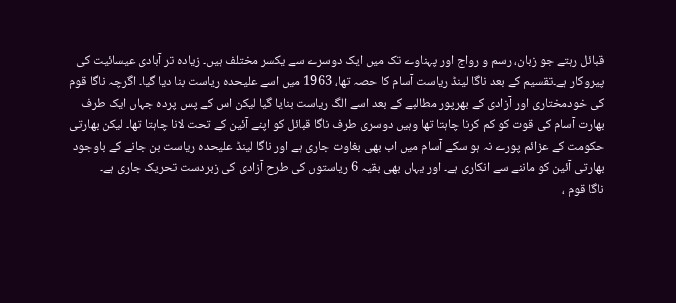قبائل رہتے جو زبان، رسم و رواج اور پہناوے تک میں ایک دوسرے سے یکسر مختلف ہیں۔ زیادہ تر آبادی عیسائیت کی پیروکار ہے۔تقسیم کے بعد ناگا لینڈ ریاست آسام کا حصہ تھا، 1963 میں اسے علیحدہ ریاست بنا دیا گیا۔ اگرچہ ناگا قوم کی خودمختاری اور آزادی کے بھرپور مطالبے کے بعد اسے الگ ریاست بنایا گیا لیکن اس کے پس پردہ جہاں ایک طرف بھارت آسام کی قوت کو کم کرنا چاہتا تھا وہیں دوسری طرف ناگا قبائل کو اپنے آئین کے تحت لانا چاہتا تھا۔ لیکن بھارتی حکومت کے عزائم پورے نہ ہو سکے آسام میں اب بھی بغاوت جاری ہے اور ناگا لینڈ علیحدہ ریاست بن جانے کے باوجود بھارتی آئین کو ماننے سے انکاری ہے۔ اور یہاں بھی بقیہ 6 ریاستوں کی طرح آزادی کی زبردست تحریک جاری ہے۔
ناگا قوم ،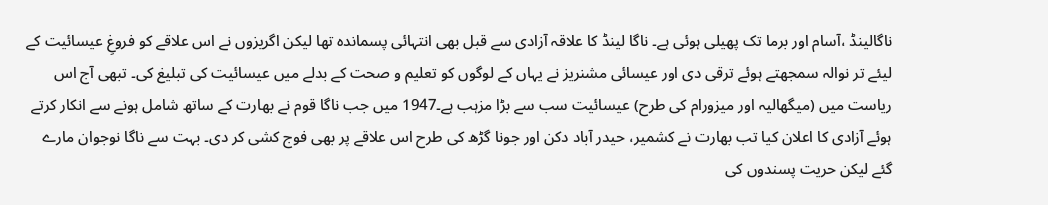ناگالینڈ ،آسام اور برما تک پھیلی ہوئی ہے۔ ناگا لینڈ کا علاقہ آزادی سے قبل بھی انتہائی پسماندہ تھا لیکن اگریزوں نے اس علاقے کو فروغِ عیسائیت کے لیئے تر نوالہ سمجھتے ہوئے ترقی دی اور عیسائی مشنریز نے یہاں کے لوگوں کو تعلیم و صحت کے بدلے میں عیسائیت کی تبلیغ کی۔ تبھی آج اس ریاست میں (میگھالیہ اور میزورام کی طرح) عیسائیت سب سے بڑا مزہب ہے۔1947 میں جب ناگا قوم نے بھارت کے ساتھ شامل ہونے سے انکار کرتے ہوئے آزادی کا اعلان کیا تب بھارت نے کشمیر، حیدر آباد دکن اور جونا گڑھ کی طرح اس علاقے پر بھی فوج کشی کر دی۔ بہت سے ناگا نوجوان مارے گئے لیکن حریت پسندوں کی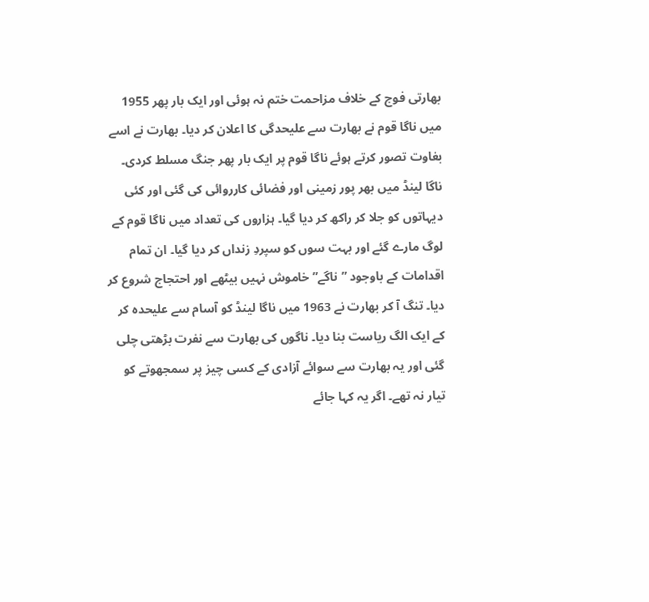بھارتی فوج کے خلاف مزاحمت ختم نہ ہوئی اور ایک بار پھر 1955 میں ناگا قوم نے بھارت سے علیحدگی کا اعلان کر دیا۔ بھارت نے اسے بغاوت تصور کرتے ہوئے ناگا قوم پر ایک بار پھر جنگ مسلط کردی۔ ناگا لینڈ میں بھر پور زمینی اور فضائی کارروائی کی گئی اور کئی دیہاتوں کو جلا کر راکھ کر دیا گیا۔ ہزاروں کی تعداد میں ناگا قوم کے لوگ مارے گئے اور بہت سوں کو سپردِ زنداں کر دیا گیا۔ ان تمام اقدامات کے باوجود ”ناگے” خاموش نہیں بیٹھے اور احتجاج شروع کر دیا۔ تنگ آ کر بھارت نے 1963 میں ناگا لینڈ کو آسام سے علیحدہ کر کے ایک الگ ریاست بنا دیا۔ ناگوں کی بھارت سے نفرت بڑھتی چلی گئی اور یہ بھارت سے سوائے آزادی کے کسی چیز پر سمجھوتے کو تیار نہ تھے۔ اگر یہ کہا جائے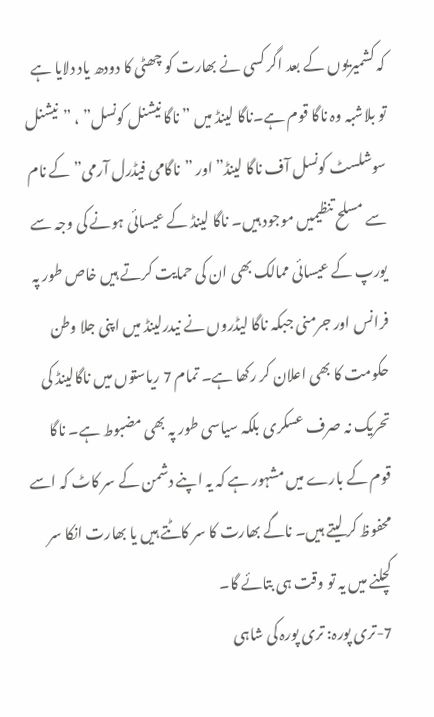کہ کشمیریوں کے بعد اگر کسی نے بھارت کو چھٹی کا دودھ یاد دلایا ہے تو بلاشبہ وہ ناگا قوم ہے۔ناگا لینڈ میں ” ناگا نیشنل کونسل” ، ”نیشنل سوشلسٹ کونسل آف ناگا لینڈ” اور ”ناگامی فیڈرل آرمی” کے نام سے مسلح تنظیمیں موجود ہیں۔ ناگا لینڈ کے عیسائی ہونے کی وجہ سے یورپ کے عیسائی ممالک بھی ان کی حمایت کرتے ہیں خاص طور پہ فرانس اور جرمنی جبکہ ناگا لیڈروں نے نیدرلینڈ میں اپنی جلا وطن حکومت کا بھی اعلان کر رکھا ہے۔ تمام 7 ریاستوں میں ناگالینڈ کی تحریک نہ صرف عسکری بلکہ سیاسی طور پہ بھی مضبوط ہے۔ ناگا قوم کے بارے میں مشہور ہے کہ یہ اپنے دشمن کے سر کاٹ کہ اسے محفوظ کر لیتے ہیں۔ ناگے بھارت کا سر کاٹتے ہیں یا بھارت انکا سر کچلنے میں یہ تو وقت ہی بتائے گا۔
7-تری پورہ: تری پورہ کی شاہی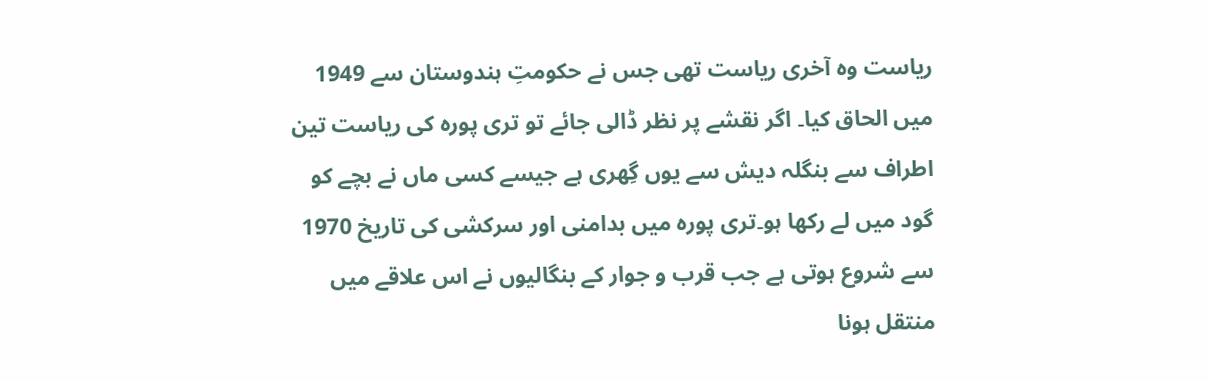ریاست وہ آخری ریاست تھی جس نے حکومتِ ہندوستان سے 1949 میں الحاق کیا۔ اگر نقشے پر نظر ڈالی جائے تو تری پورہ کی ریاست تین اطراف سے بنگلہ دیش سے یوں گِھری ہے جیسے کسی ماں نے بچے کو گود میں لے رکھا ہو۔تری پورہ میں بدامنی اور سرکشی کی تاریخ 1970 سے شروع ہوتی ہے جب قرب و جوار کے بنگالیوں نے اس علاقے میں منتقل ہونا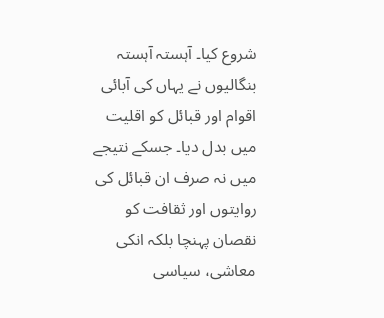شروع کیا۔ آہستہ آہستہ بنگالیوں نے یہاں کی آبائی اقوام اور قبائل کو اقلیت میں بدل دیا۔ جسکے نتیجے میں نہ صرف ان قبائل کی روایتوں اور ثقافت کو نقصان پہنچا بلکہ انکی معاشی، سیاسی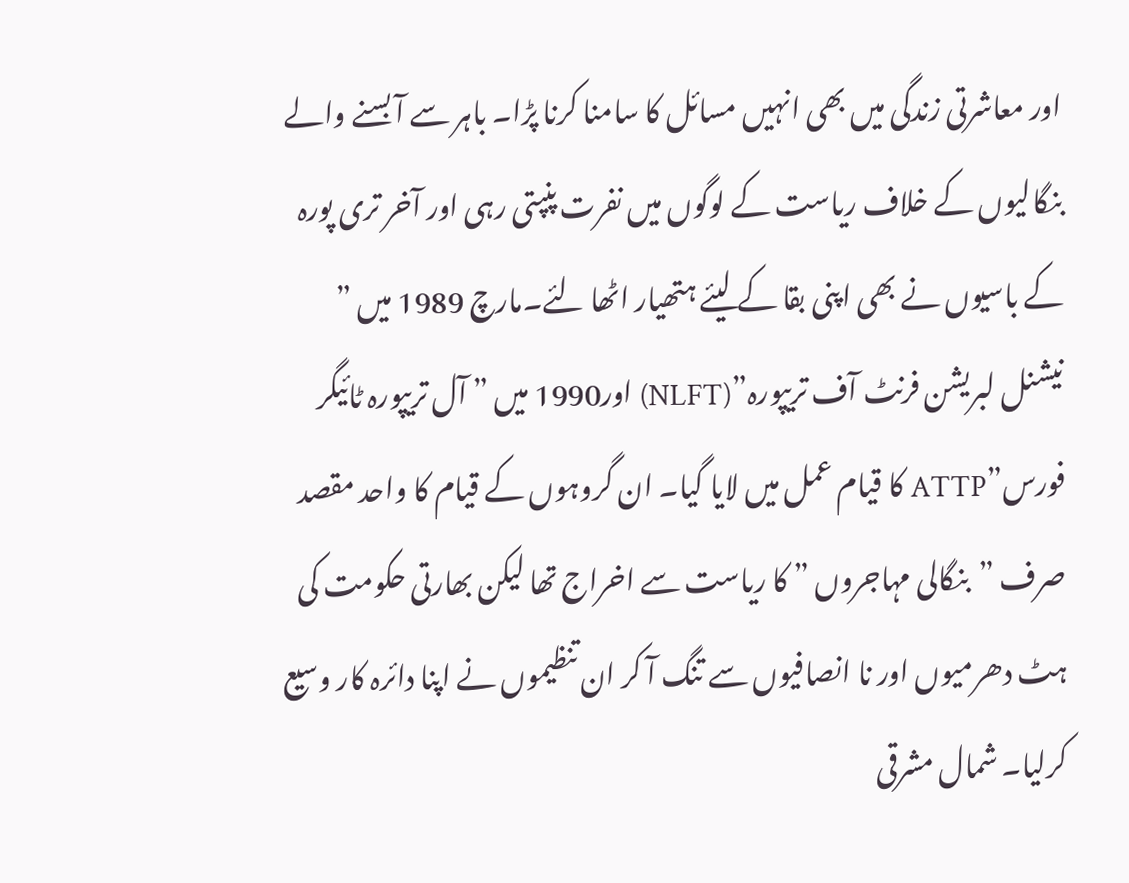اور معاشرتی زندگی میں بھی انہیں مسائل کا سامنا کرنا پڑا۔ باہر سے آ بسنے والے بنگالیوں کے خلاف ریاست کے لوگوں میں نفرت پنپتی رہی اور آخر تری پورہ کے باسیوں نے بھی اپنی بقا کے لیئے ہتھیار اٹھا لئے۔مارچ 1989 میں ” نیشنل لبریشن فرنٹ آف تریپورہ”(NLFT) اور1990 میں ” آل تریپورہ ٹائیگر فورس”ATTP کا قیام عمل میں لایا گیا۔ ان گروہوں کے قیام کا واحد مقصد صرف ”بنگالی مہاجروں ” کا ریاست سے اخراج تھا لیکن بھارتی حکومت کی ہٹ دھرمیوں اور نا انصافیوں سے تنگ آ کر ان تنظیموں نے اپنا دائرہ کار وسیع کرلیا۔ شمال مشرقی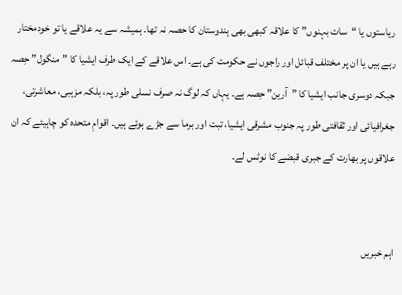ریاستوں یا “سات بہنوں” کا علاقہ کبھی بھی ہندوستان کا حصہ نہ تھا۔ ہمیشہ سے یہ علاقے یا تو خودمختار رہے ہیں یا ان پر مختلف قبائل اور راجوں نے حکومت کی ہے۔ اس علاقے کے ایک طرف ایشیا کا ”منگول” حِصہ جبکہ دوسری جانب ایشیا کا ”آرین” حِصہ ہے۔ یہاں کہ لوگ نہ صرف نسلی طور پہ، بلکہ مزہبی، معاشرتی، جغرافیائی اور ثقافتی طور پہ جنوب مشرقی ایشیا، تبت اور برما سے جڑے ہوئے ہیں۔ اقوامِ متحدہ کو چاہیئے کہ ان علاقوں پر بھارت کے جبری قبضے کا نوٹس لے۔


اہم خبریں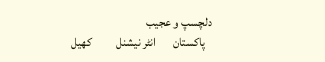دلچسپ و عجیب
   پاکستان       انٹر نیشنل          کھیل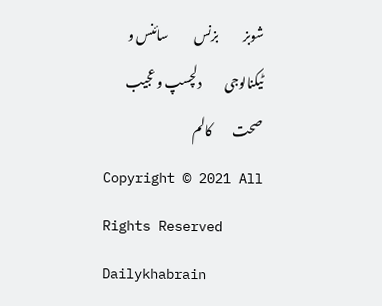شوبز          بزنس          سائنس و ٹیکنالوجی         دلچسپ و عجیب         صحت        کالم
Copyright © 2021 All Rights Reserved Dailykhabrain